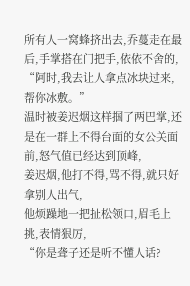所有人一窝蜂挤出去,乔蔓走在最后,手掌搭在门把手,依依不舍的,
“阿时,我去让人拿点冰块过来,帮你冰敷。”
温时被姜迟烟这样掴了两巴掌,还是在一群上不得台面的女公关面前,怒气值已经达到顶峰,
姜迟烟,他打不得,骂不得,就只好拿别人出气,
他烦躁地一把扯松领口,眉毛上挑,表情狠厉,
“你是聋子还是听不懂人话?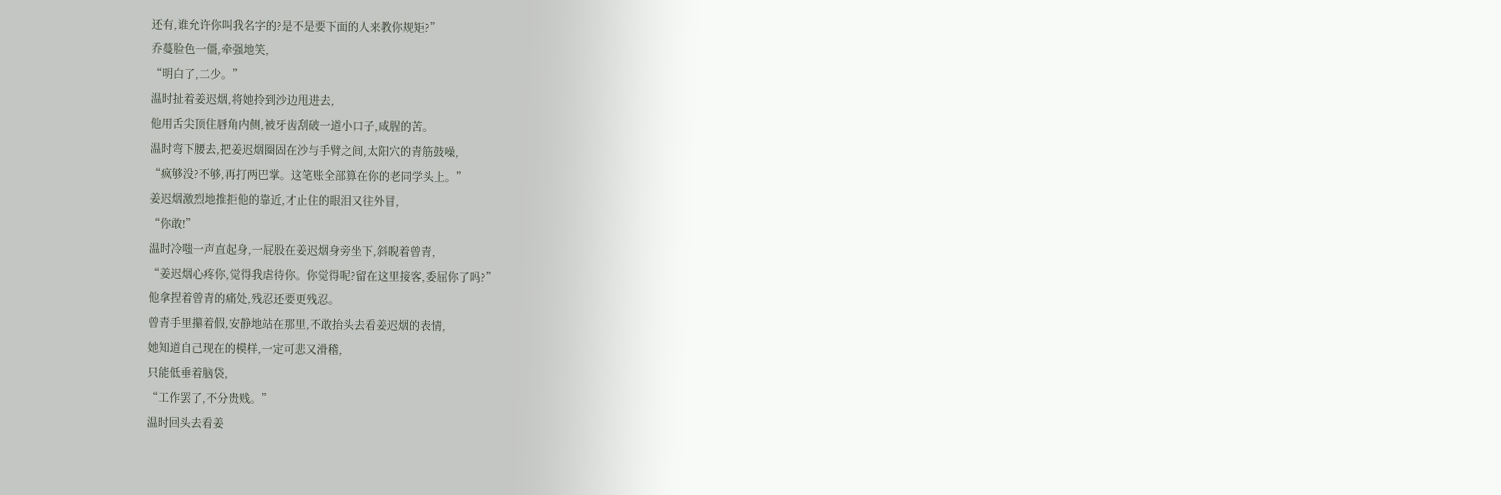还有,谁允许你叫我名字的?是不是要下面的人来教你规矩?”
乔蔓脸色一僵,牵强地笑,
“明白了,二少。”
温时扯着姜迟烟,将她拎到沙边甩进去,
他用舌尖顶住唇角内侧,被牙齿刮破一道小口子,咸腥的苦。
温时弯下腰去,把姜迟烟圈固在沙与手臂之间,太阳穴的青筋鼓噪,
“疯够没?不够,再打两巴掌。这笔账全部算在你的老同学头上。”
姜迟烟激烈地推拒他的靠近,才止住的眼泪又往外冒,
“你敢!”
温时冷嗤一声直起身,一屁股在姜迟烟身旁坐下,斜睨着曾青,
“姜迟烟心疼你,觉得我虐待你。你觉得呢?留在这里接客,委屈你了吗?”
他拿捏着曾青的痛处,残忍还要更残忍。
曾青手里攥着假,安静地站在那里,不敢抬头去看姜迟烟的表情,
她知道自己现在的模样,一定可悲又滑稽,
只能低垂着脑袋,
“工作罢了,不分贵贱。”
温时回头去看姜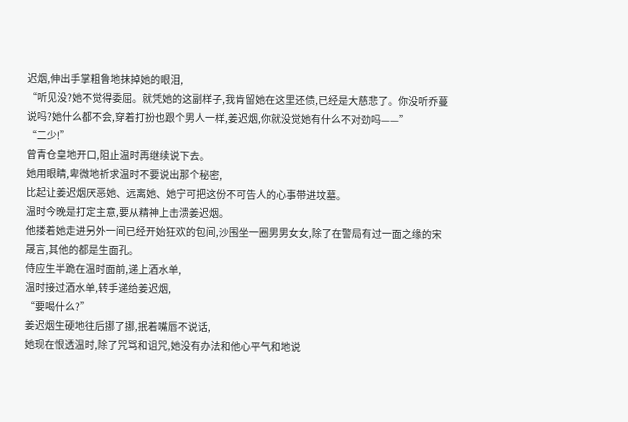迟烟,伸出手掌粗鲁地抹掉她的眼泪,
“听见没?她不觉得委屈。就凭她的这副样子,我肯留她在这里还债,已经是大慈悲了。你没听乔蔓说吗?她什么都不会,穿着打扮也跟个男人一样,姜迟烟,你就没觉她有什么不对劲吗——”
“二少!”
曾青仓皇地开口,阻止温时再继续说下去。
她用眼睛,卑微地祈求温时不要说出那个秘密,
比起让姜迟烟厌恶她、远离她、她宁可把这份不可告人的心事带进坟墓。
温时今晚是打定主意,要从精神上击溃姜迟烟。
他搂着她走进另外一间已经开始狂欢的包间,沙围坐一圈男男女女,除了在警局有过一面之缘的宋晟言,其他的都是生面孔。
侍应生半跪在温时面前,递上酒水单,
温时接过酒水单,转手递给姜迟烟,
“要喝什么?”
姜迟烟生硬地往后挪了挪,抿着嘴唇不说话,
她现在恨透温时,除了咒骂和诅咒,她没有办法和他心平气和地说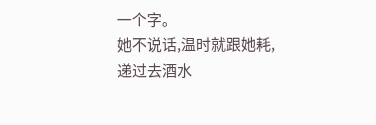一个字。
她不说话,温时就跟她耗,递过去酒水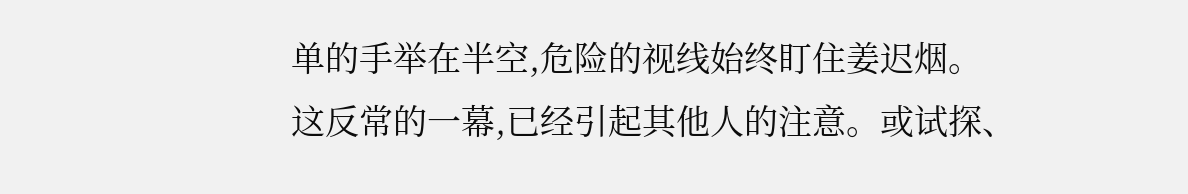单的手举在半空,危险的视线始终盯住姜迟烟。
这反常的一幕,已经引起其他人的注意。或试探、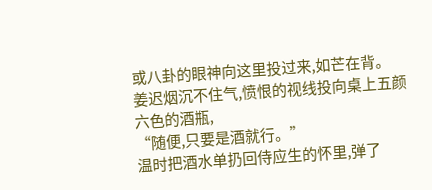或八卦的眼神向这里投过来,如芒在背。
姜迟烟沉不住气,愤恨的视线投向桌上五颜六色的酒瓶,
“随便,只要是酒就行。”
温时把酒水单扔回侍应生的怀里,弹了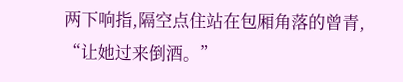两下响指,隔空点住站在包厢角落的曾青,
“让她过来倒酒。”